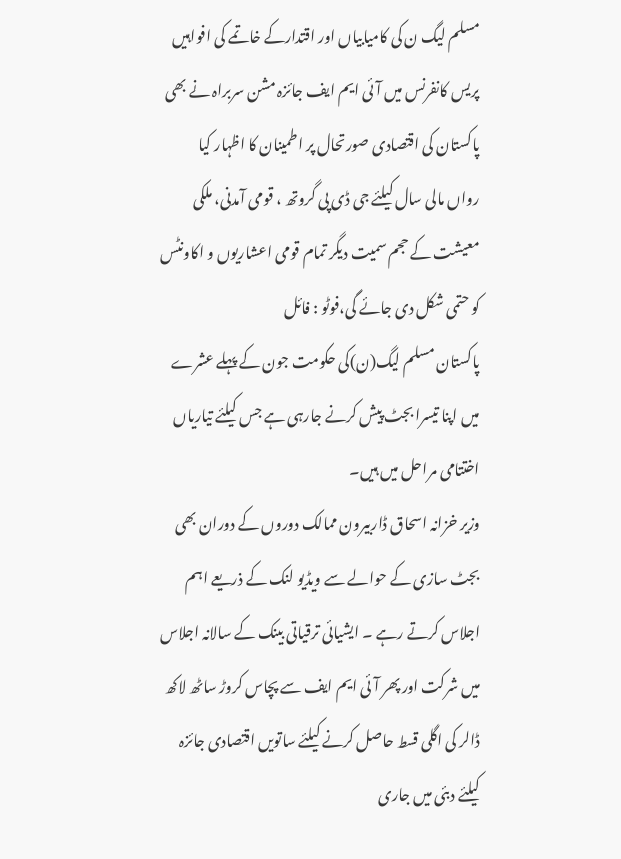مسلم لیگ ن کی کامیابیاں اور اقتدارکے خاتمے کی افواہیں
پریس کانفرنس میں آئی ایم ایف جائزہ مشن سربراہ نے بھی پاکستان کی اقتصادی صورتحال پر اطمینان کا اظہار کیا
رواں مالی سال کیلئے جی ڈی پی گروتھ ، قومی آمدنی، ملکی معیشت کے حجم سمیت دیگر تمام قومی اعشاریوں و اکاونٹس کو حتمی شکل دی جائے گی،فوٹو : فائل
پاکستان مسلم لیگ(ن)کی حکومت جون کے پہلے عشرے میں اپنا تیسرا بجٹ پیش کرنے جارہی ہے جس کیلئے تیاریاں اختتامی مراحل میں ہیں۔
وزیر خزانہ اسحاق ڈاربیرون ممالک دوروں کے دوران بھی بجٹ سازی کے حوالے سے ویڈیو لنک کے ذریعے اہم اجلاس کرتے رہے ۔ ایشیائی ترقیاتی بینک کے سالانہ اجلاس میں شرکت اور پھر آئی ایم ایف سے پچاس کروڑ ساٹھ لاکھ ڈالر کی اگلی قسط حاصل کرنے کیلئے ساتویں اقتصادی جائزہ کیلئے دبئی میں جاری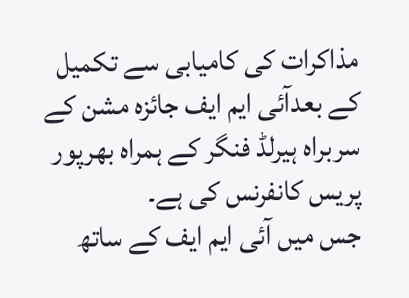مذاکرات کی کامیابی سے تکمیل کے بعدآئی ایم ایف جائزہ مشن کے سربراہ ہیرلڈ فنگر کے ہمراہ بھرپور پریس کانفرنس کی ہے۔
جس میں آئی ایم ایف کے ساتھ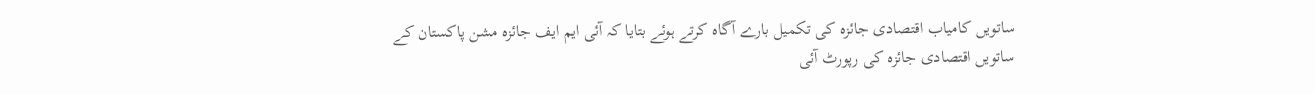ساتویں کامیاب اقتصادی جائزہ کی تکمیل بارے آگاہ کرتے ہوئے بتایا کہ آئی ایم ایف جائزہ مشن پاکستان کے ساتویں اقتصادی جائزہ کی رپورٹ آئی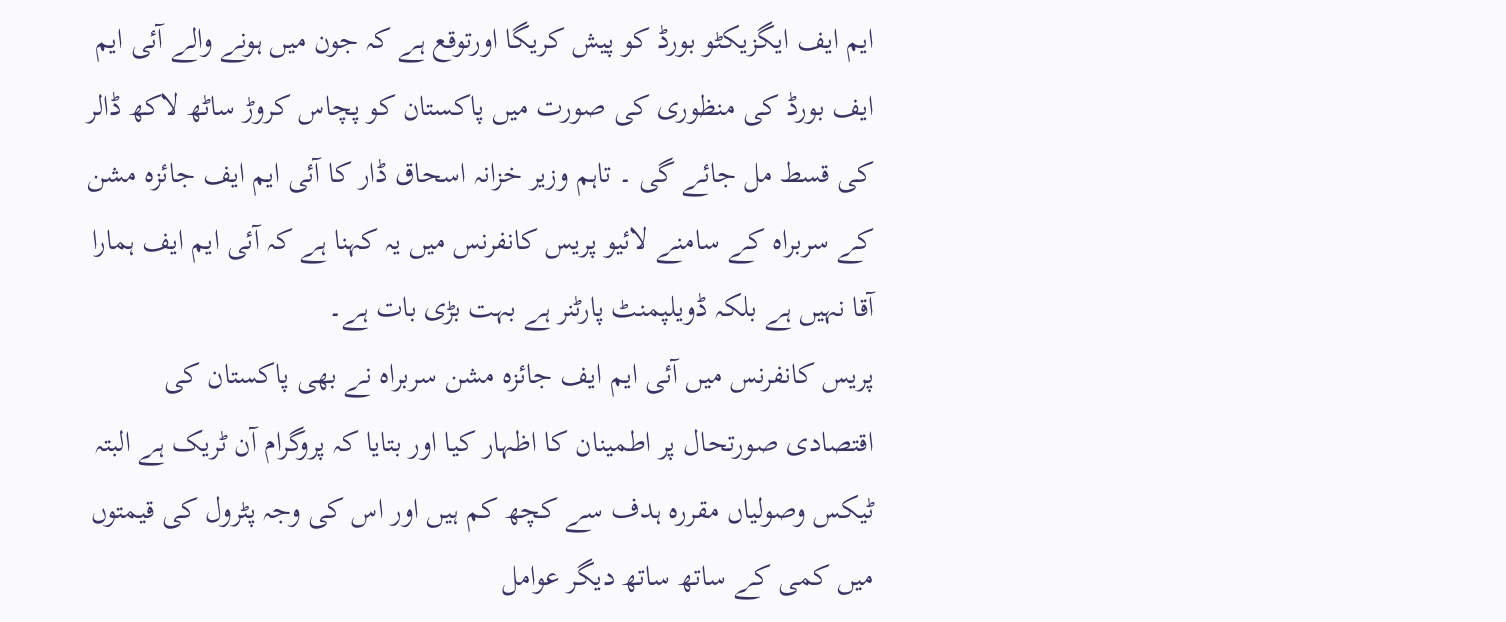ایم ایف ایگزیکٹو بورڈ کو پیش کریگا اورتوقع ہے کہ جون میں ہونے والے آئی ایم ایف بورڈ کی منظوری کی صورت میں پاکستان کو پچاس کروڑ ساٹھ لاکھ ڈالر کی قسط مل جائے گی ۔ تاہم وزیر خزانہ اسحاق ڈار کا آئی ایم ایف جائزہ مشن کے سربراہ کے سامنے لائیو پریس کانفرنس میں یہ کہنا ہے کہ آئی ایم ایف ہمارا آقا نہیں ہے بلکہ ڈویلپمنٹ پارٹنر ہے بہت بڑی بات ہے۔
پریس کانفرنس میں آئی ایم ایف جائزہ مشن سربراہ نے بھی پاکستان کی اقتصادی صورتحال پر اطمینان کا اظہار کیا اور بتایا کہ پروگرام آن ٹریک ہے البتہ ٹیکس وصولیاں مقررہ ہدف سے کچھ کم ہیں اور اس کی وجہ پٹرول کی قیمتوں میں کمی کے ساتھ ساتھ دیگر عوامل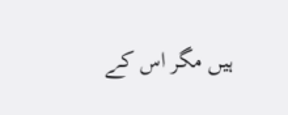ہیں مگر اس کے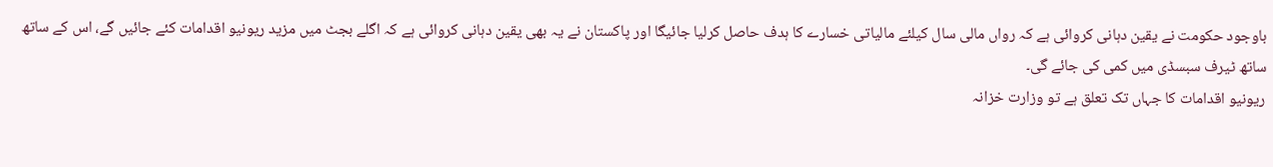باوجود حکومت نے یقین دہانی کروائی ہے کہ رواں مالی سال کیلئے مالیاتی خسارے کا ہدف حاصل کرلیا جائیگا اور پاکستان نے یہ بھی یقین دہانی کروائی ہے کہ اگلے بجٹ میں مزید ریونیو اقدامات کئے جائیں گے، اس کے ساتھ ساتھ ٹیرف سبسڈی میں کمی کی جائے گی۔
ریونیو اقدامات کا جہاں تک تعلق ہے تو وزارت خزانہ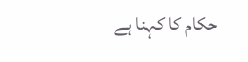حکام کا کہنا ہے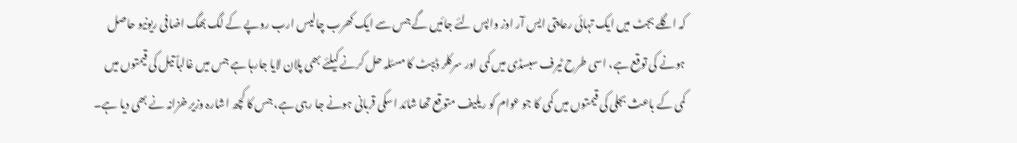کہ اگلے بجٹ میں ایک تہائی رعایتی ایس آر اوز واپس لئے جائیں گے جس سے ایک کھرب چالیس ارب روپے کے لگ بھگ اضافی ریونیو حاصل ہونے کی توقع ہے، اسی طرح ٹیرف سبسڈی میں کمی اور سرکلر ڈیبٹ کا مسئلہ حل کرنے کیلئے بھی پلان لایا جارہا ہے جس میں غالباً تیل کی قیمتوں میں کمی کے باعث بجلی کی قیمتوں میں کمی کا جو عوام کو ریلیف متوقع تھا شائد اسکی قربانی ہونے جا رہی ہے، جس کا کچھ اشارہ وزیر خزانہ نے بھی دیا ہے۔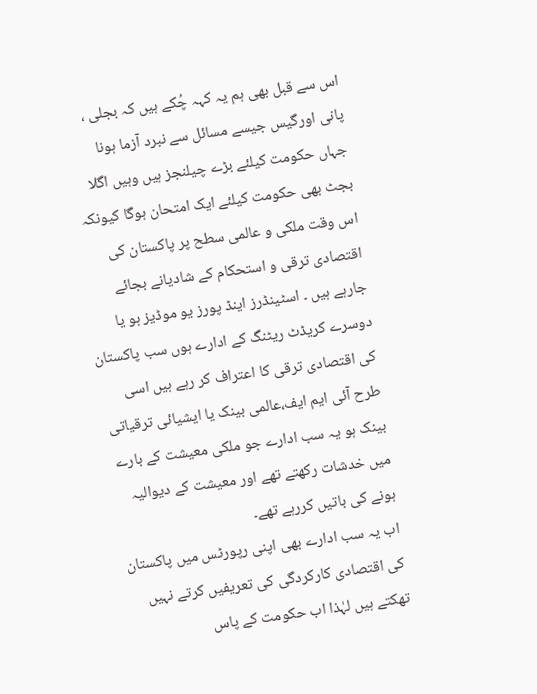اس سے قبل بھی ہم یہ کہہ چُکے ہیں کہ بجلی ، پانی اورگیس جیسے مسائل سے نبرد آزما ہونا جہاں حکومت کیلئے بڑے چیلنجز ہیں وہیں اگلا بجٹ بھی حکومت کیلئے ایک امتحان ہوگا کیونکہ اس وقت ملکی و عالمی سطح پر پاکستان کی اقتصادی ترقی و استحکام کے شادیانے بجائے جارہے ہیں ۔ اسٹینڈرز اینڈ پورز یو موڈیز ہو یا دوسرے کریڈٹ ریٹنگ کے ادارے ہوں سب پاکستان کی اقتصادی ترقی کا اعتراف کر رہے ہیں اسی طرح آئی ایم ایف،عالمی بینک یا ایشیائی ترقیاتی بینک ہو یہ سب ادارے جو ملکی معیشت کے بارے میں خدشات رکھتے تھے اور معیشت کے دیوالیہ ہونے کی باتیں کررہے تھے۔
اب یہ سب ادارے بھی اپنی رپورٹس میں پاکستان کی اقتصادی کارکردگی کی تعریفیں کرتے نہیں تھکتے ہیں لہٰذا اب حکومت کے پاس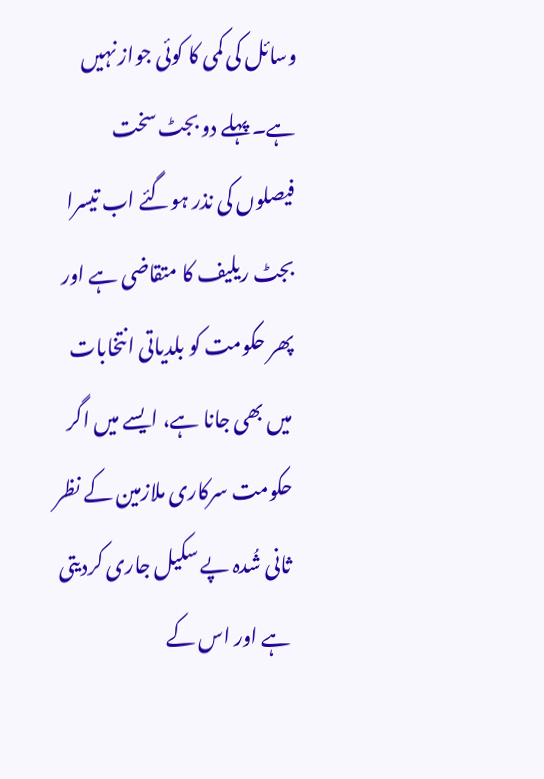وسائل کی کمی کا کوئی جواز نہیں ہے۔ پہلے دو بجٹ سخت فیصلوں کی نذر ہوگئے اب تیسرا بجٹ ریلیف کا متقاضی ہے اور پھر حکومت کو بلدیاتی انتخابات میں بھی جانا ہے، ایسے میں اگر حکومت سرکاری ملازمین کے نظر ثانی شُدہ پے سکیل جاری کردیتی ہے اور اس کے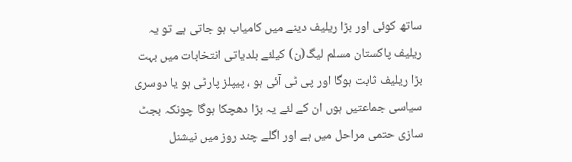ساتھ کوئی اور بڑا ریلیف دینے میں کامیاب ہو جاتی ہے تو یہ ریلیف پاکستان مسلم لیگ(ن) کیلئے بلدیاتی انتخابات میں بہت بڑا ریلیف ثابت ہوگا اور پی ٹی آئی ہو ، پیپلز پارٹی ہو یا دوسری سیاسی جماعتیں ہوں ان کے لئے یہ بڑا دھچکا ہوگا چونکہ بجٹ سازی حتمی مراحل میں ہے اور اگلے چند روز میں نیشنل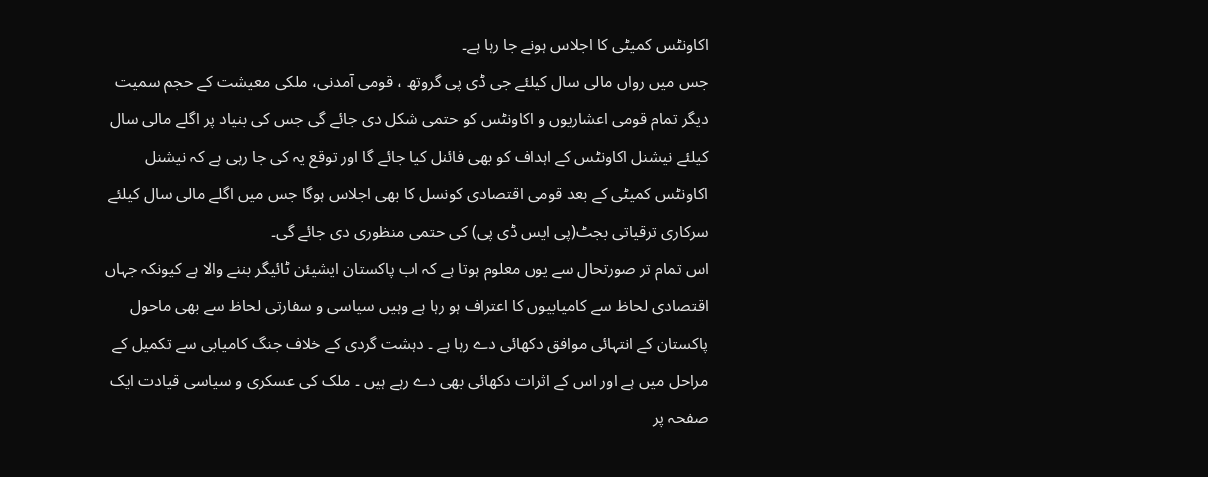اکاونٹس کمیٹی کا اجلاس ہونے جا رہا ہے۔
جس میں رواں مالی سال کیلئے جی ڈی پی گروتھ ، قومی آمدنی، ملکی معیشت کے حجم سمیت دیگر تمام قومی اعشاریوں و اکاونٹس کو حتمی شکل دی جائے گی جس کی بنیاد پر اگلے مالی سال کیلئے نیشنل اکاونٹس کے اہداف کو بھی فائنل کیا جائے گا اور توقع یہ کی جا رہی ہے کہ نیشنل اکاونٹس کمیٹی کے بعد قومی اقتصادی کونسل کا بھی اجلاس ہوگا جس میں اگلے مالی سال کیلئے سرکاری ترقیاتی بجٹ(پی ایس ڈی پی) کی حتمی منظوری دی جائے گی۔
اس تمام تر صورتحال سے یوں معلوم ہوتا ہے کہ اب پاکستان ایشیئن ٹائیگر بننے والا ہے کیونکہ جہاں اقتصادی لحاظ سے کامیابیوں کا اعتراف ہو رہا ہے وہیں سیاسی و سفارتی لحاظ سے بھی ماحول پاکستان کے انتہائی موافق دکھائی دے رہا ہے ۔ دہشت گردی کے خلاف جنگ کامیابی سے تکمیل کے مراحل میں ہے اور اس کے اثرات دکھائی بھی دے رہے ہیں ۔ ملک کی عسکری و سیاسی قیادت ایک صفحہ پر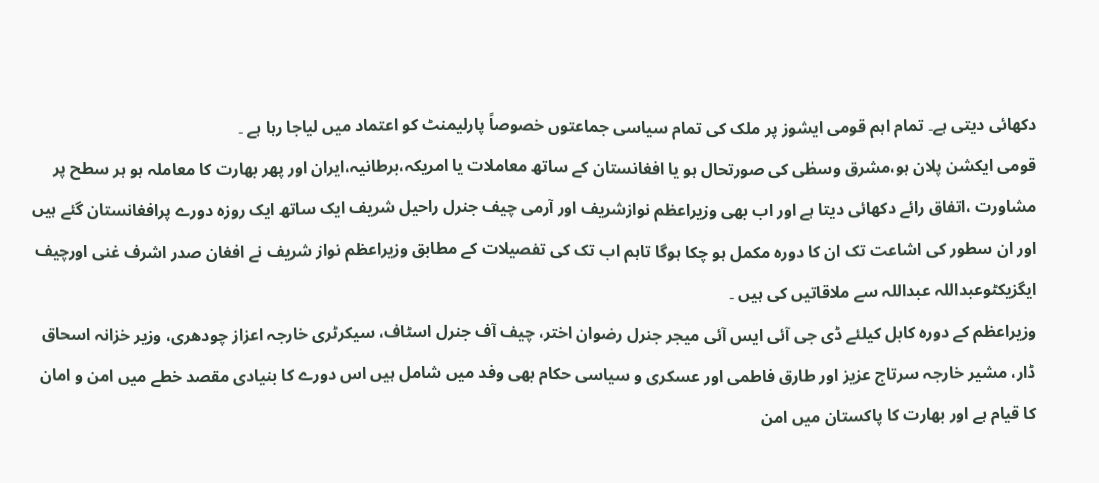دکھائی دیتی ہے۔ تمام اہم قومی ایشوز پر ملک کی تمام سیاسی جماعتوں خصوصاً پارلیمنٹ کو اعتماد میں لیاجا رہا ہے ۔
قومی ایکشن پلان ہو،مشرق وسطٰی کی صورتحال ہو یا افغانستان کے ساتھ معاملات یا امریکہ،برطانیہ،ایران اور پھر بھارت کا معاملہ ہو ہر سطح پر مشاورت ،اتفاق رائے دکھائی دیتا ہے اور اب بھی وزیراعظم نوازشریف اور آرمی چیف جنرل راحیل شریف ایک ساتھ ایک روزہ دورے پرافغانستان گئے ہیں اور ان سطور کی اشاعت تک ان کا دورہ مکمل ہو چکا ہوگا تاہم اب تک کی تفصیلات کے مطابق وزیراعظم نواز شریف نے افغان صدر اشرف غنی اورچیف ایگزیکٹوعبداللہ عبداللہ سے ملاقاتیں کی ہیں ۔
وزیراعظم کے دورہ کابل کیلئے ڈی جی آئی ایس آئی میجر جنرل رضوان اختر، چیف آف جنرل اسٹاف، سیکرٹری خارجہ اعزاز چودھری، وزیر خزانہ اسحاق ڈار، مشیر خارجہ سرتاج عزیز اور طارق فاطمی اور عسکری و سیاسی حکام بھی وفد میں شامل ہیں اس دورے کا بنیادی مقصد خطے میں امن و امان کا قیام ہے اور بھارت کا پاکستان میں امن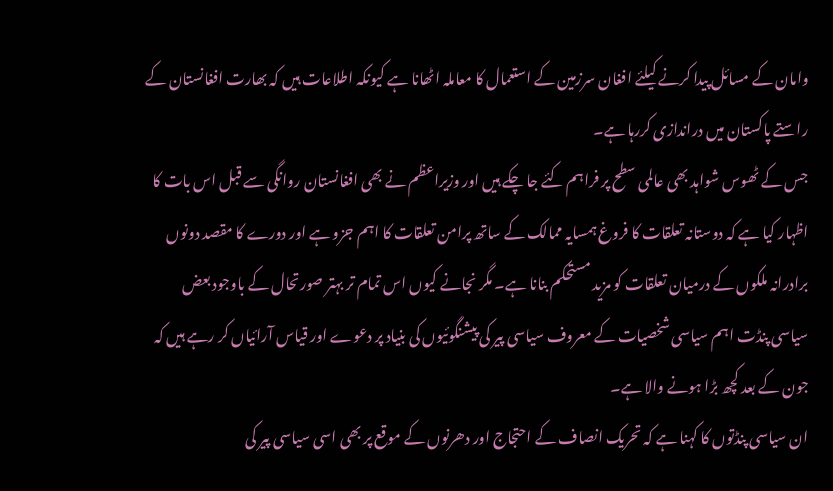وامان کے مسائل پیدا کرنے کیلئے افغان سرزمین کے استعمال کا معاملہ اٹھانا ہے کیونکہ اطلاعات ہیں کہ بھارت افغانستان کے راستے پاکستان میں دراندازی کررہا ہے۔
جس کے ٹھوس شواہد بھی عالمی سطح پر فراہم کئے جا چکے ہیں اور وزیراعظم نے بھی افغانستان روانگی سے قبل اس بات کا اظہار کیا ہے کہ دوستانہ تعلقات کا فروغ ہمسایہ ممالک کے ساتھ پرامن تعلقات کا اہم جزو ہے اور دورے کا مقصد دونوں برادرانہ ملکوں کے درمیان تعلقات کو مزید مستحکم بنانا ہے۔ مگر نجانے کیوں اس تمام تر بہتر صورتحال کے باوجود بعض سیاسی پنڈت اہم سیاسی شخصیات کے معروف سیاسی پیر کی پیشنگوئیوں کی بنیاد پر دعوے اور قیاس آرائیاں کر رہے ہیں کہ جون کے بعد کچھ بڑا ہونے والا ہے۔
ان سیاسی پنڈتوں کا کہنا ہے کہ تحریک انصاف کے احتجاج اور دھرنوں کے موقع پر بھی اسی سیاسی پیر کی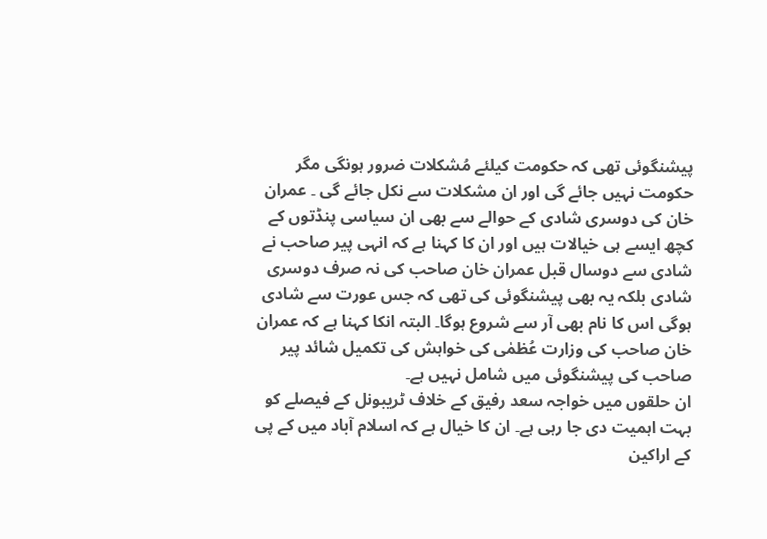پیشنگوئی تھی کہ حکومت کیلئے مُشکلات ضرور ہونگی مگر حکومت نہیں جائے گی اور ان مشکلات سے نکل جائے گی ۔ عمران خان کی دوسری شادی کے حوالے سے بھی ان سیاسی پنڈتوں کے کچھ ایسے ہی خیالات ہیں اور ان کا کہنا ہے کہ انہی پیر صاحب نے شادی سے دوسال قبل عمران خان صاحب کی نہ صرف دوسری شادی بلکہ یہ بھی پیشنگوئی کی تھی کہ جس عورت سے شادی ہوگی اس کا نام بھی آر سے شروع ہوگا۔ البتہ انکا کہنا ہے کہ عمران خان صاحب کی وزارت عُظمٰی کی خواہش کی تکمیل شائد پیر صاحب کی پیشنگوئی میں شامل نہیں ہے۔
ان حلقوں میں خواجہ سعد رفیق کے خلاف ٹریبونل کے فیصلے کو بہت اہمیت دی جا رہی ہے۔ ان کا خیال ہے کہ اسلام آباد میں کے پی کے اراکین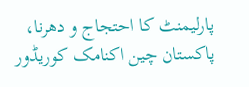پارلیمنٹ کا احتجاج و دھرنا، پاکستان چین اکنامک کوریڈور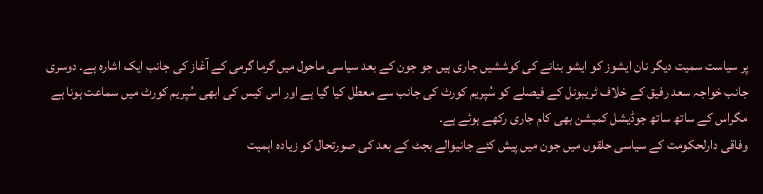پر سیاست سمیت دیگر نان ایشوز کو ایشو بنانے کی کوششیں جاری ہیں جو جون کے بعد سیاسی ماحول میں گرما گرمی کے آغاز کی جانب ایک اشارہ ہے۔ دوسری جانب خواجہ سعد رفیق کے خلاف ٹریبونل کے فیصلے کو سُپریم کورٹ کی جانب سے معطل کیا گیا ہے اور اس کیس کی ابھی سُپریم کورٹ میں سماعت ہونا ہے مگراس کے ساتھ ساتھ جوڈیشل کمیشن بھی کام جاری رکھے ہوئے ہے۔
وفاقی دارلحکومت کے سیاسی حلقوں میں جون میں پیش کئے جانیوالے بجٹ کے بعد کی صورتحال کو زیادہ اہمیت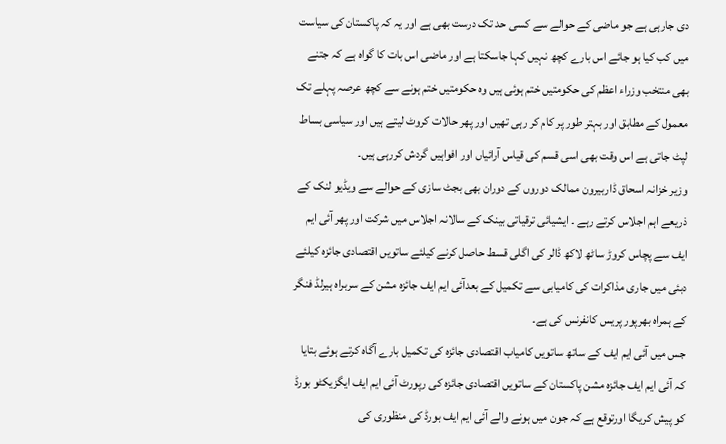دی جارہی ہے جو ماضی کے حوالے سے کسی حد تک درست بھی ہے اور یہ کہ پاکستان کی سیاست میں کب کیا ہو جائے اس بارے کچھ نہیں کہا جاسکتا ہے اور ماضی اس بات کا گواہ ہے کہ جتنے بھی منتخب وزراء اعظم کی حکومتیں ختم ہوئی ہیں وہ حکومتیں ختم ہونے سے کچھ عرصہ پہلے تک معمول کے مطابق اور بہتر طور پر کام کر رہی تھیں اور پھر حالات کروٹ لیتے ہیں اور سیاسی بساط لپٹ جاتی ہے اس وقت بھی اسی قسم کی قیاس آرائیاں اور افواہیں گردش کررہی ہیں۔
وزیر خزانہ اسحاق ڈاربیرون ممالک دوروں کے دوران بھی بجٹ سازی کے حوالے سے ویڈیو لنک کے ذریعے اہم اجلاس کرتے رہے ۔ ایشیائی ترقیاتی بینک کے سالانہ اجلاس میں شرکت اور پھر آئی ایم ایف سے پچاس کروڑ ساٹھ لاکھ ڈالر کی اگلی قسط حاصل کرنے کیلئے ساتویں اقتصادی جائزہ کیلئے دبئی میں جاری مذاکرات کی کامیابی سے تکمیل کے بعدآئی ایم ایف جائزہ مشن کے سربراہ ہیرلڈ فنگر کے ہمراہ بھرپور پریس کانفرنس کی ہے۔
جس میں آئی ایم ایف کے ساتھ ساتویں کامیاب اقتصادی جائزہ کی تکمیل بارے آگاہ کرتے ہوئے بتایا کہ آئی ایم ایف جائزہ مشن پاکستان کے ساتویں اقتصادی جائزہ کی رپورٹ آئی ایم ایف ایگزیکٹو بورڈ کو پیش کریگا اورتوقع ہے کہ جون میں ہونے والے آئی ایم ایف بورڈ کی منظوری کی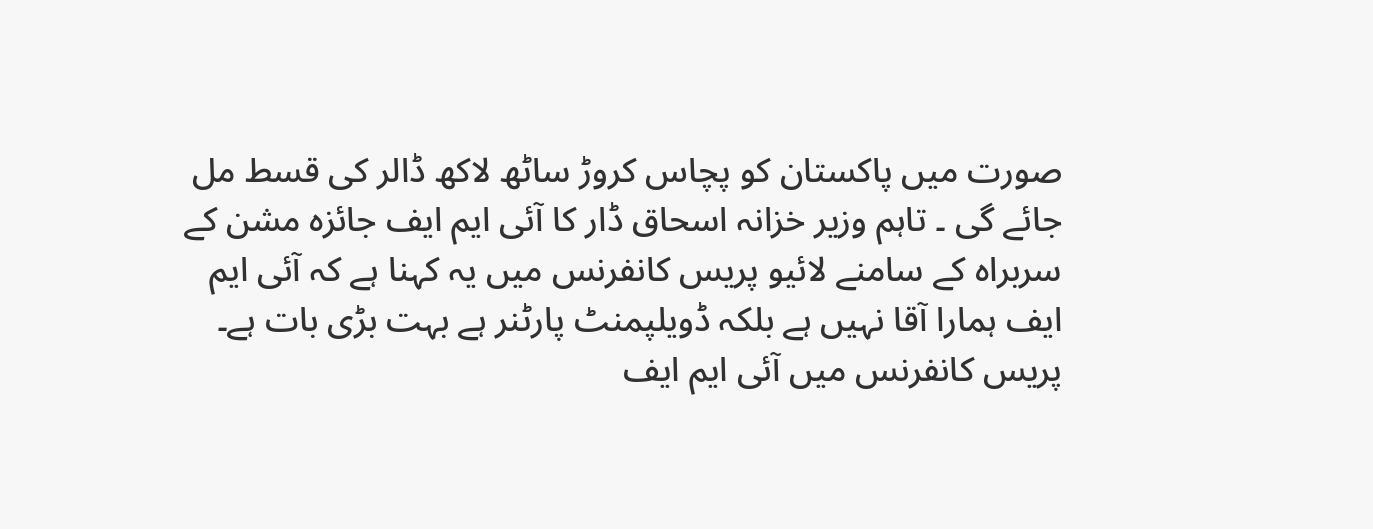صورت میں پاکستان کو پچاس کروڑ ساٹھ لاکھ ڈالر کی قسط مل جائے گی ۔ تاہم وزیر خزانہ اسحاق ڈار کا آئی ایم ایف جائزہ مشن کے سربراہ کے سامنے لائیو پریس کانفرنس میں یہ کہنا ہے کہ آئی ایم ایف ہمارا آقا نہیں ہے بلکہ ڈویلپمنٹ پارٹنر ہے بہت بڑی بات ہے۔
پریس کانفرنس میں آئی ایم ایف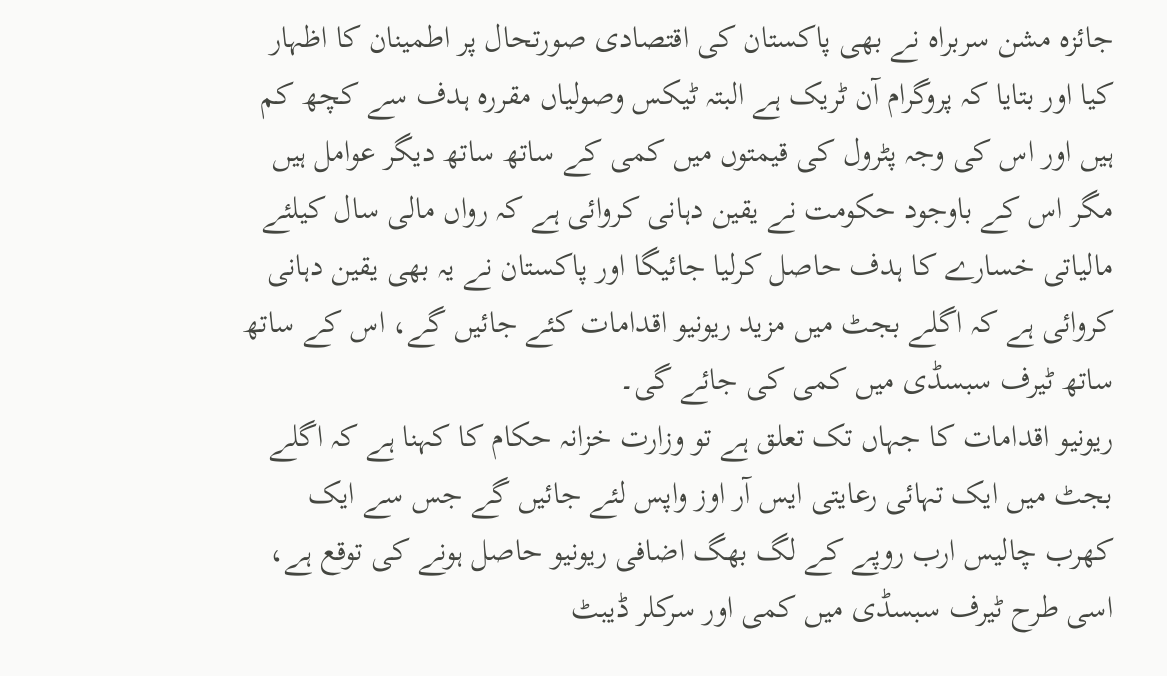جائزہ مشن سربراہ نے بھی پاکستان کی اقتصادی صورتحال پر اطمینان کا اظہار کیا اور بتایا کہ پروگرام آن ٹریک ہے البتہ ٹیکس وصولیاں مقررہ ہدف سے کچھ کم ہیں اور اس کی وجہ پٹرول کی قیمتوں میں کمی کے ساتھ ساتھ دیگر عوامل ہیں مگر اس کے باوجود حکومت نے یقین دہانی کروائی ہے کہ رواں مالی سال کیلئے مالیاتی خسارے کا ہدف حاصل کرلیا جائیگا اور پاکستان نے یہ بھی یقین دہانی کروائی ہے کہ اگلے بجٹ میں مزید ریونیو اقدامات کئے جائیں گے، اس کے ساتھ ساتھ ٹیرف سبسڈی میں کمی کی جائے گی۔
ریونیو اقدامات کا جہاں تک تعلق ہے تو وزارت خزانہ حکام کا کہنا ہے کہ اگلے بجٹ میں ایک تہائی رعایتی ایس آر اوز واپس لئے جائیں گے جس سے ایک کھرب چالیس ارب روپے کے لگ بھگ اضافی ریونیو حاصل ہونے کی توقع ہے، اسی طرح ٹیرف سبسڈی میں کمی اور سرکلر ڈیبٹ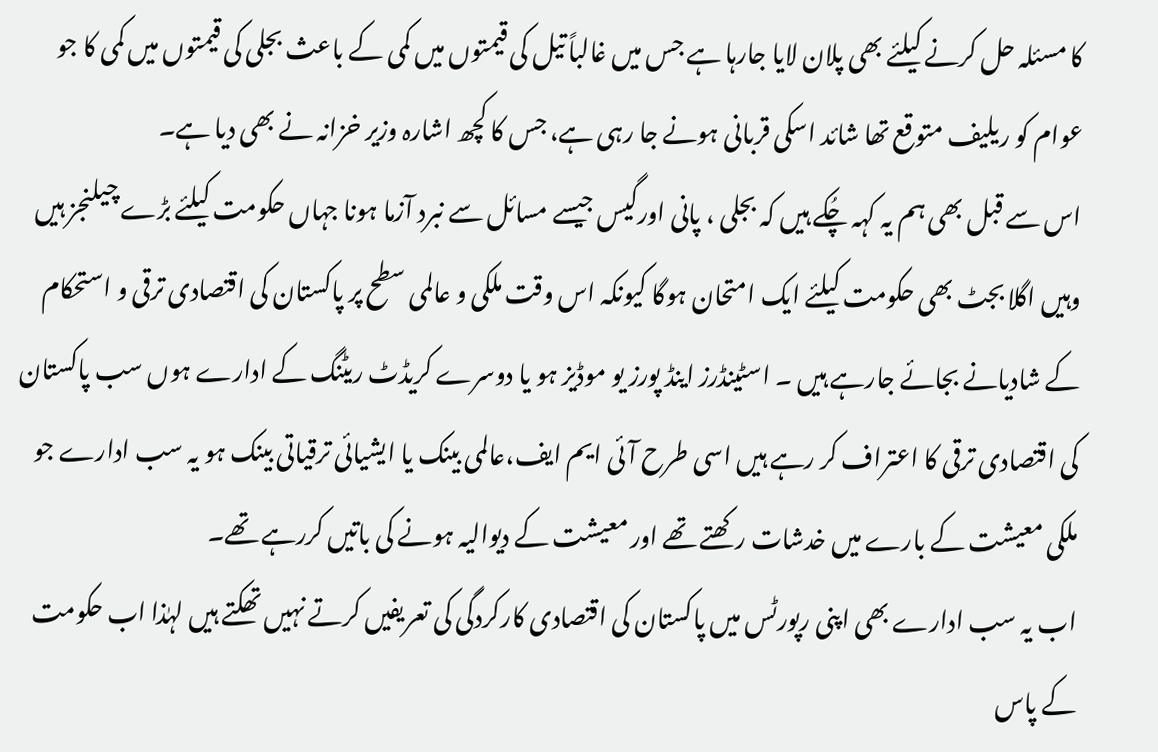کا مسئلہ حل کرنے کیلئے بھی پلان لایا جارہا ہے جس میں غالباً تیل کی قیمتوں میں کمی کے باعث بجلی کی قیمتوں میں کمی کا جو عوام کو ریلیف متوقع تھا شائد اسکی قربانی ہونے جا رہی ہے، جس کا کچھ اشارہ وزیر خزانہ نے بھی دیا ہے۔
اس سے قبل بھی ہم یہ کہہ چُکے ہیں کہ بجلی ، پانی اورگیس جیسے مسائل سے نبرد آزما ہونا جہاں حکومت کیلئے بڑے چیلنجز ہیں وہیں اگلا بجٹ بھی حکومت کیلئے ایک امتحان ہوگا کیونکہ اس وقت ملکی و عالمی سطح پر پاکستان کی اقتصادی ترقی و استحکام کے شادیانے بجائے جارہے ہیں ۔ اسٹینڈرز اینڈ پورز یو موڈیز ہو یا دوسرے کریڈٹ ریٹنگ کے ادارے ہوں سب پاکستان کی اقتصادی ترقی کا اعتراف کر رہے ہیں اسی طرح آئی ایم ایف،عالمی بینک یا ایشیائی ترقیاتی بینک ہو یہ سب ادارے جو ملکی معیشت کے بارے میں خدشات رکھتے تھے اور معیشت کے دیوالیہ ہونے کی باتیں کررہے تھے۔
اب یہ سب ادارے بھی اپنی رپورٹس میں پاکستان کی اقتصادی کارکردگی کی تعریفیں کرتے نہیں تھکتے ہیں لہٰذا اب حکومت کے پاس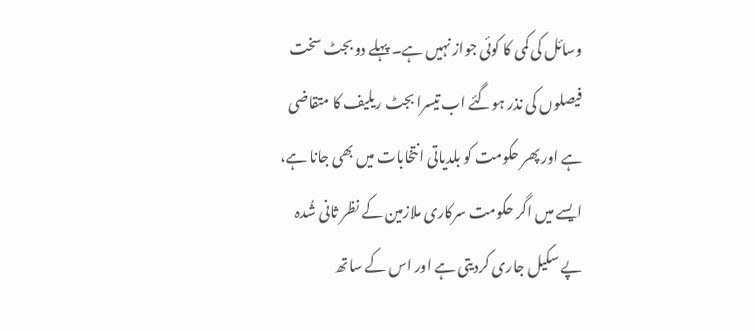وسائل کی کمی کا کوئی جواز نہیں ہے۔ پہلے دو بجٹ سخت فیصلوں کی نذر ہوگئے اب تیسرا بجٹ ریلیف کا متقاضی ہے اور پھر حکومت کو بلدیاتی انتخابات میں بھی جانا ہے، ایسے میں اگر حکومت سرکاری ملازمین کے نظر ثانی شُدہ پے سکیل جاری کردیتی ہے اور اس کے ساتھ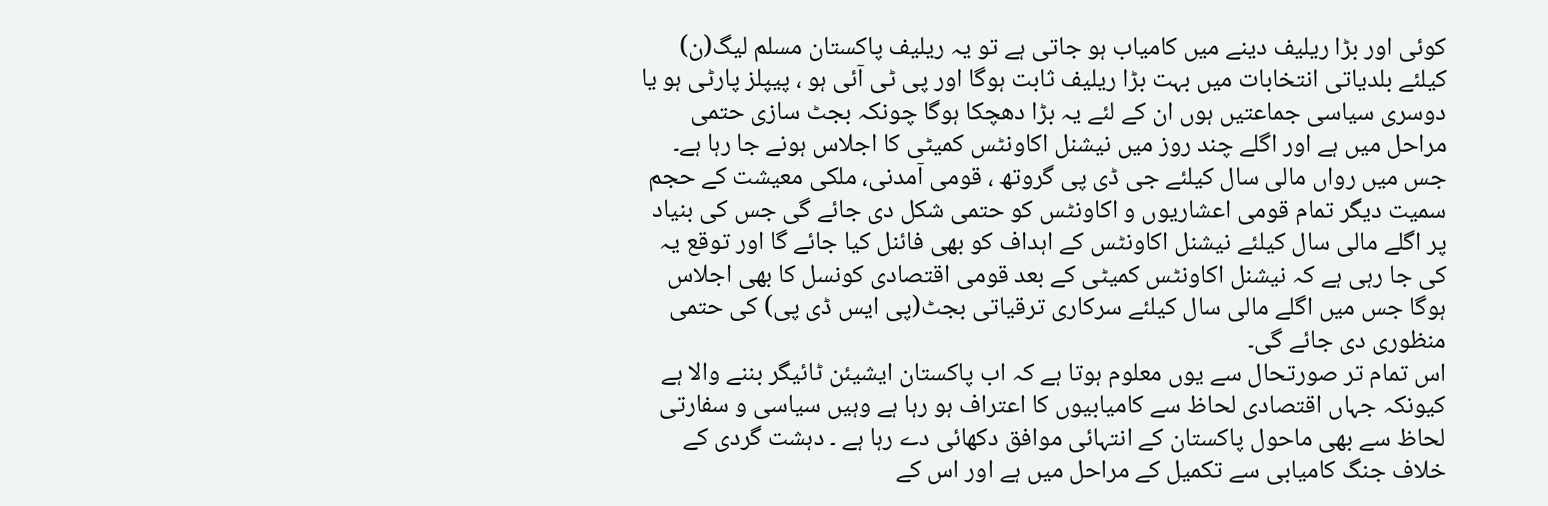کوئی اور بڑا ریلیف دینے میں کامیاب ہو جاتی ہے تو یہ ریلیف پاکستان مسلم لیگ(ن) کیلئے بلدیاتی انتخابات میں بہت بڑا ریلیف ثابت ہوگا اور پی ٹی آئی ہو ، پیپلز پارٹی ہو یا دوسری سیاسی جماعتیں ہوں ان کے لئے یہ بڑا دھچکا ہوگا چونکہ بجٹ سازی حتمی مراحل میں ہے اور اگلے چند روز میں نیشنل اکاونٹس کمیٹی کا اجلاس ہونے جا رہا ہے۔
جس میں رواں مالی سال کیلئے جی ڈی پی گروتھ ، قومی آمدنی، ملکی معیشت کے حجم سمیت دیگر تمام قومی اعشاریوں و اکاونٹس کو حتمی شکل دی جائے گی جس کی بنیاد پر اگلے مالی سال کیلئے نیشنل اکاونٹس کے اہداف کو بھی فائنل کیا جائے گا اور توقع یہ کی جا رہی ہے کہ نیشنل اکاونٹس کمیٹی کے بعد قومی اقتصادی کونسل کا بھی اجلاس ہوگا جس میں اگلے مالی سال کیلئے سرکاری ترقیاتی بجٹ(پی ایس ڈی پی) کی حتمی منظوری دی جائے گی۔
اس تمام تر صورتحال سے یوں معلوم ہوتا ہے کہ اب پاکستان ایشیئن ٹائیگر بننے والا ہے کیونکہ جہاں اقتصادی لحاظ سے کامیابیوں کا اعتراف ہو رہا ہے وہیں سیاسی و سفارتی لحاظ سے بھی ماحول پاکستان کے انتہائی موافق دکھائی دے رہا ہے ۔ دہشت گردی کے خلاف جنگ کامیابی سے تکمیل کے مراحل میں ہے اور اس کے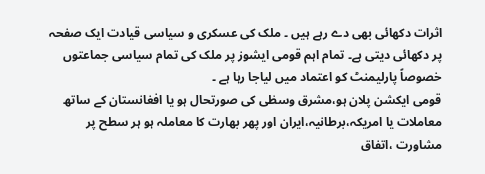اثرات دکھائی بھی دے رہے ہیں ۔ ملک کی عسکری و سیاسی قیادت ایک صفحہ پر دکھائی دیتی ہے۔ تمام اہم قومی ایشوز پر ملک کی تمام سیاسی جماعتوں خصوصاً پارلیمنٹ کو اعتماد میں لیاجا رہا ہے ۔
قومی ایکشن پلان ہو،مشرق وسطٰی کی صورتحال ہو یا افغانستان کے ساتھ معاملات یا امریکہ،برطانیہ،ایران اور پھر بھارت کا معاملہ ہو ہر سطح پر مشاورت ،اتفاق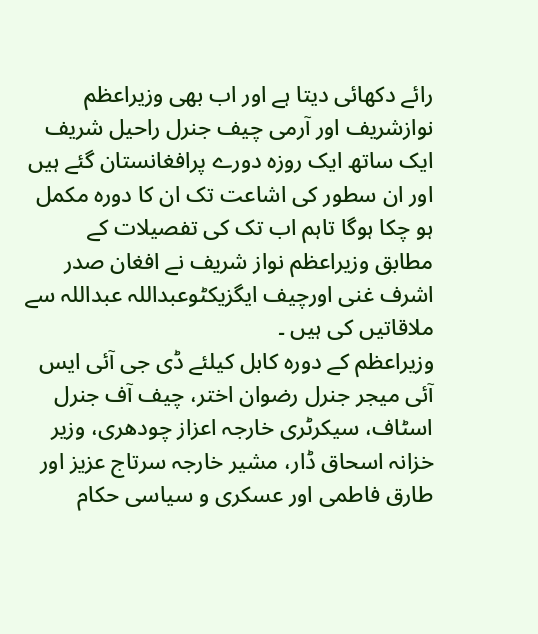رائے دکھائی دیتا ہے اور اب بھی وزیراعظم نوازشریف اور آرمی چیف جنرل راحیل شریف ایک ساتھ ایک روزہ دورے پرافغانستان گئے ہیں اور ان سطور کی اشاعت تک ان کا دورہ مکمل ہو چکا ہوگا تاہم اب تک کی تفصیلات کے مطابق وزیراعظم نواز شریف نے افغان صدر اشرف غنی اورچیف ایگزیکٹوعبداللہ عبداللہ سے ملاقاتیں کی ہیں ۔
وزیراعظم کے دورہ کابل کیلئے ڈی جی آئی ایس آئی میجر جنرل رضوان اختر، چیف آف جنرل اسٹاف، سیکرٹری خارجہ اعزاز چودھری، وزیر خزانہ اسحاق ڈار، مشیر خارجہ سرتاج عزیز اور طارق فاطمی اور عسکری و سیاسی حکام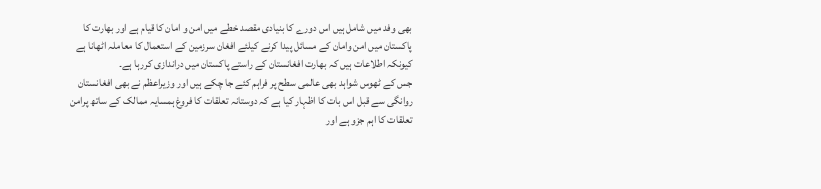بھی وفد میں شامل ہیں اس دورے کا بنیادی مقصد خطے میں امن و امان کا قیام ہے اور بھارت کا پاکستان میں امن وامان کے مسائل پیدا کرنے کیلئے افغان سرزمین کے استعمال کا معاملہ اٹھانا ہے کیونکہ اطلاعات ہیں کہ بھارت افغانستان کے راستے پاکستان میں دراندازی کررہا ہے۔
جس کے ٹھوس شواہد بھی عالمی سطح پر فراہم کئے جا چکے ہیں اور وزیراعظم نے بھی افغانستان روانگی سے قبل اس بات کا اظہار کیا ہے کہ دوستانہ تعلقات کا فروغ ہمسایہ ممالک کے ساتھ پرامن تعلقات کا اہم جزو ہے اور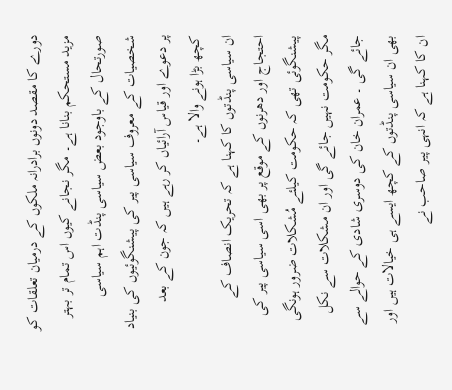دورے کا مقصد دونوں برادرانہ ملکوں کے درمیان تعلقات کو مزید مستحکم بنانا ہے۔ مگر نجانے کیوں اس تمام تر بہتر صورتحال کے باوجود بعض سیاسی پنڈت اہم سیاسی شخصیات کے معروف سیاسی پیر کی پیشنگوئیوں کی بنیاد پر دعوے اور قیاس آرائیاں کر رہے ہیں کہ جون کے بعد کچھ بڑا ہونے والا ہے۔
ان سیاسی پنڈتوں کا کہنا ہے کہ تحریک انصاف کے احتجاج اور دھرنوں کے موقع پر بھی اسی سیاسی پیر کی پیشنگوئی تھی کہ حکومت کیلئے مُشکلات ضرور ہونگی مگر حکومت نہیں جائے گی اور ان مشکلات سے نکل جائے گی ۔ عمران خان کی دوسری شادی کے حوالے سے بھی ان سیاسی پنڈتوں کے کچھ ایسے ہی خیالات ہیں اور ان کا کہنا ہے کہ انہی پیر صاحب نے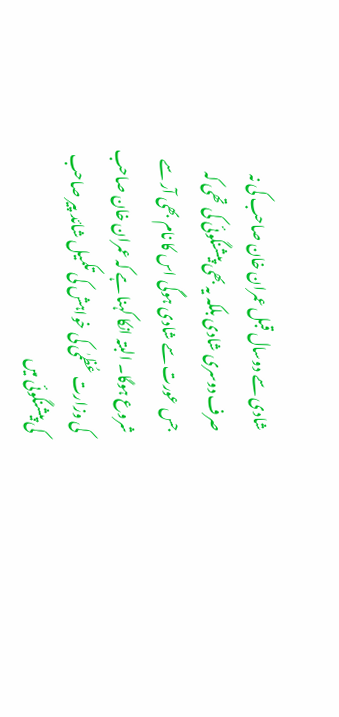شادی سے دوسال قبل عمران خان صاحب کی نہ صرف دوسری شادی بلکہ یہ بھی پیشنگوئی کی تھی کہ جس عورت سے شادی ہوگی اس کا نام بھی آر سے شروع ہوگا۔ البتہ انکا کہنا ہے کہ عمران خان صاحب کی وزارت عُظمٰی کی خواہش کی تکمیل شائد پیر صاحب کی پیشنگوئی میں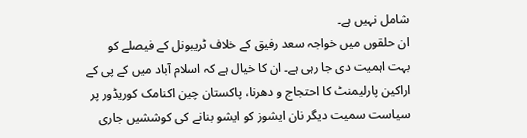شامل نہیں ہے۔
ان حلقوں میں خواجہ سعد رفیق کے خلاف ٹریبونل کے فیصلے کو بہت اہمیت دی جا رہی ہے۔ ان کا خیال ہے کہ اسلام آباد میں کے پی کے اراکین پارلیمنٹ کا احتجاج و دھرنا، پاکستان چین اکنامک کوریڈور پر سیاست سمیت دیگر نان ایشوز کو ایشو بنانے کی کوششیں جاری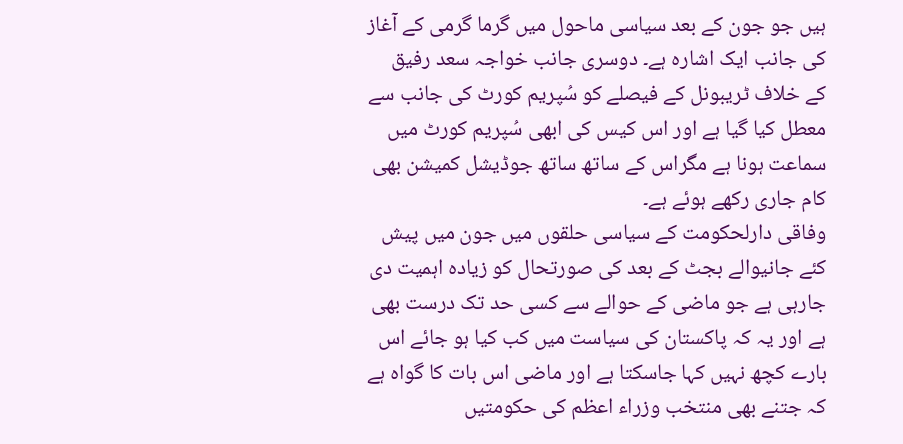ہیں جو جون کے بعد سیاسی ماحول میں گرما گرمی کے آغاز کی جانب ایک اشارہ ہے۔ دوسری جانب خواجہ سعد رفیق کے خلاف ٹریبونل کے فیصلے کو سُپریم کورٹ کی جانب سے معطل کیا گیا ہے اور اس کیس کی ابھی سُپریم کورٹ میں سماعت ہونا ہے مگراس کے ساتھ ساتھ جوڈیشل کمیشن بھی کام جاری رکھے ہوئے ہے۔
وفاقی دارلحکومت کے سیاسی حلقوں میں جون میں پیش کئے جانیوالے بجٹ کے بعد کی صورتحال کو زیادہ اہمیت دی جارہی ہے جو ماضی کے حوالے سے کسی حد تک درست بھی ہے اور یہ کہ پاکستان کی سیاست میں کب کیا ہو جائے اس بارے کچھ نہیں کہا جاسکتا ہے اور ماضی اس بات کا گواہ ہے کہ جتنے بھی منتخب وزراء اعظم کی حکومتیں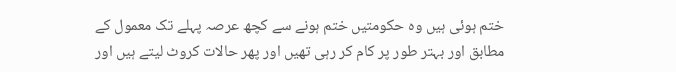ختم ہوئی ہیں وہ حکومتیں ختم ہونے سے کچھ عرصہ پہلے تک معمول کے مطابق اور بہتر طور پر کام کر رہی تھیں اور پھر حالات کروٹ لیتے ہیں اور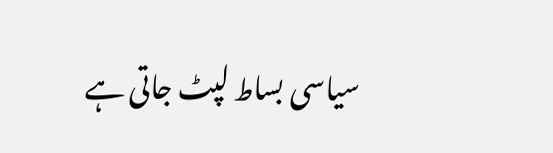سیاسی بساط لپٹ جاتی ہے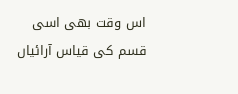اس وقت بھی اسی قسم کی قیاس آرائیاں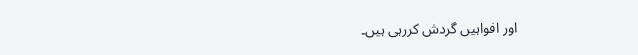اور افواہیں گردش کررہی ہیں۔